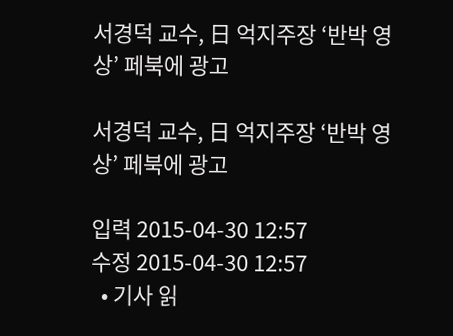서경덕 교수, 日 억지주장 ‘반박 영상’ 페북에 광고

서경덕 교수, 日 억지주장 ‘반박 영상’ 페북에 광고

입력 2015-04-30 12:57
수정 2015-04-30 12:57
  • 기사 읽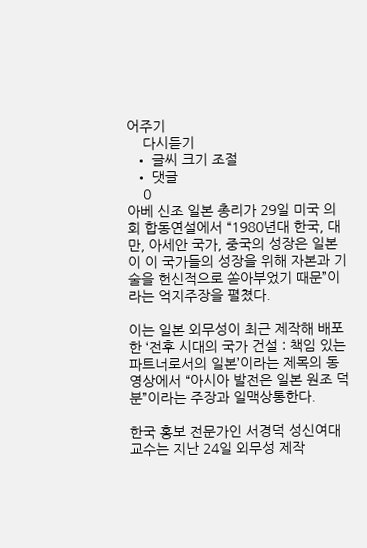어주기
    다시듣기
  • 글씨 크기 조절
  • 댓글
    0
아베 신조 일본 총리가 29일 미국 의회 합동연설에서 “1980년대 한국, 대만, 아세안 국가, 중국의 성장은 일본이 이 국가들의 성장을 위해 자본과 기술을 헌신적으로 쏟아부었기 때문”이라는 억지주장을 펼쳤다.

이는 일본 외무성이 최근 제작해 배포한 ‘전후 시대의 국가 건설 : 책임 있는 파트너로서의 일본’이라는 제목의 동영상에서 “아시아 발전은 일본 원조 덕분”이라는 주장과 일맥상통한다.

한국 홍보 전문가인 서경덕 성신여대 교수는 지난 24일 외무성 제작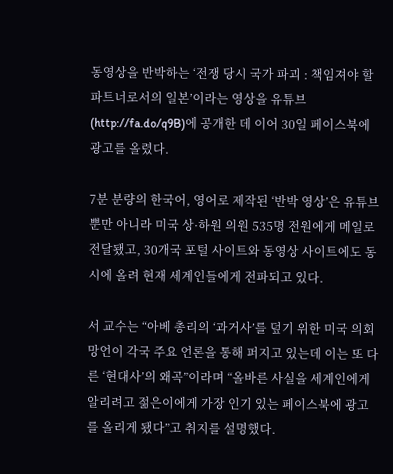동영상을 반박하는 ‘전쟁 당시 국가 파괴 : 책임져야 할 파트너로서의 일본’이라는 영상을 유튜브(http://fa.do/q9B)에 공개한 데 이어 30일 페이스북에 광고를 올렸다.

7분 분량의 한국어, 영어로 제작된 ‘반박 영상’은 유튜브뿐만 아니라 미국 상·하원 의원 535명 전원에게 메일로 전달됐고, 30개국 포털 사이트와 동영상 사이트에도 동시에 올려 현재 세계인들에게 전파되고 있다.

서 교수는 “아베 총리의 ‘과거사’를 덮기 위한 미국 의회 망언이 각국 주요 언론을 통해 퍼지고 있는데 이는 또 다른 ‘현대사’의 왜곡”이라며 “올바른 사실을 세계인에게 알리려고 젊은이에게 가장 인기 있는 페이스북에 광고를 올리게 됐다”고 취지를 설명했다.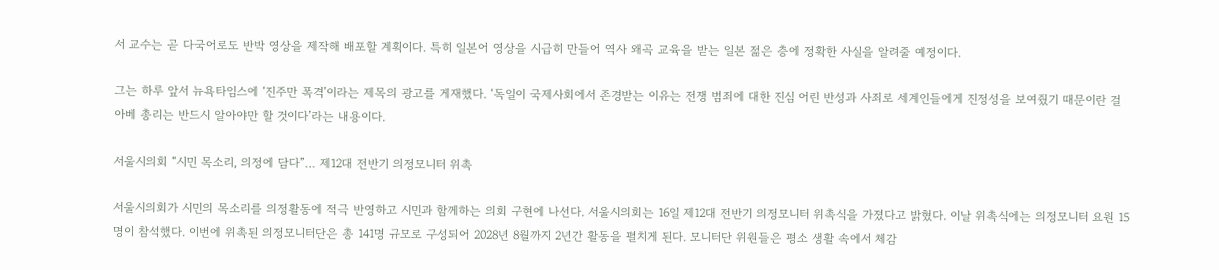서 교수는 곧 다국어로도 반박 영상을 제작해 배포할 계획이다. 특히 일본어 영상을 시급히 만들어 역사 왜곡 교육을 받는 일본 젊은 층에 정확한 사실을 알려줄 예정이다.

그는 하루 앞서 뉴욕타임스에 ‘진주만 폭격’이라는 제목의 광고를 게재했다. ‘독일이 국제사회에서 존경받는 이유는 전쟁 범죄에 대한 진심 어린 반성과 사죄로 세계인들에게 진정성을 보여줬기 때문이란 걸 아베 총리는 반드시 알아야만 할 것이다’라는 내용이다.

서울시의회 “시민 목소리, 의정에 담다”… 제12대 전반기 의정모니터 위촉

서울시의회가 시민의 목소리를 의정활동에 적극 반영하고 시민과 함께하는 의회 구현에 나선다. 서울시의회는 16일 제12대 전반기 의정모니터 위촉식을 가졌다고 밝혔다. 이날 위촉식에는 의정모니터 요원 15명이 참석했다. 이번에 위촉된 의정모니터단은 총 141명 규모로 구성되어 2028년 8월까지 2년간 활동을 펼치게 된다. 모니터단 위원들은 평소 생활 속에서 체감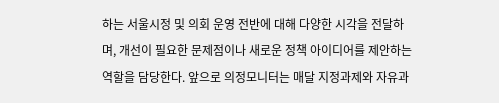하는 서울시정 및 의회 운영 전반에 대해 다양한 시각을 전달하며, 개선이 필요한 문제점이나 새로운 정책 아이디어를 제안하는 역할을 담당한다. 앞으로 의정모니터는 매달 지정과제와 자유과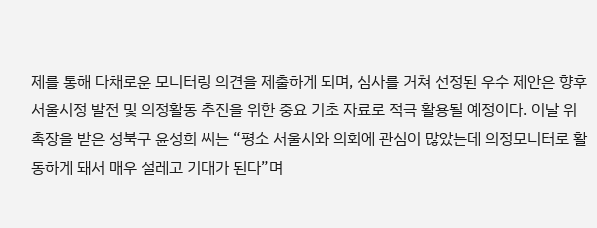제를 통해 다채로운 모니터링 의견을 제출하게 되며, 심사를 거쳐 선정된 우수 제안은 향후 서울시정 발전 및 의정활동 추진을 위한 중요 기초 자료로 적극 활용될 예정이다. 이날 위촉장을 받은 성북구 윤성희 씨는 “평소 서울시와 의회에 관심이 많았는데 의정모니터로 활동하게 돼서 매우 설레고 기대가 된다”며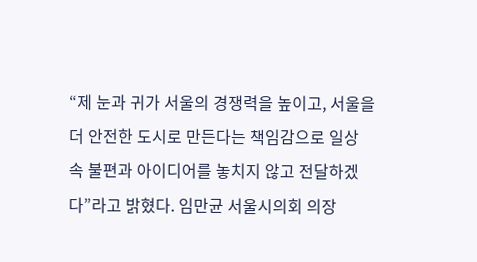“제 눈과 귀가 서울의 경쟁력을 높이고, 서울을 더 안전한 도시로 만든다는 책임감으로 일상 속 불편과 아이디어를 놓치지 않고 전달하겠다”라고 밝혔다. 임만균 서울시의회 의장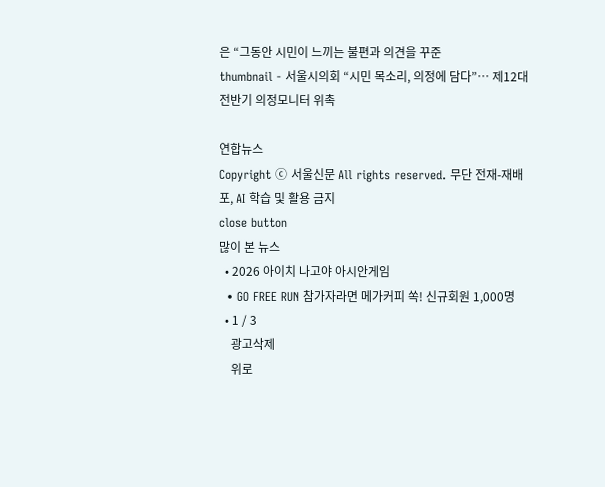은 “그동안 시민이 느끼는 불편과 의견을 꾸준
thumbnail - 서울시의회 “시민 목소리, 의정에 담다”… 제12대 전반기 의정모니터 위촉

연합뉴스
Copyright ⓒ 서울신문 All rights reserved. 무단 전재-재배포, AI 학습 및 활용 금지
close button
많이 본 뉴스
  • 2026 아이치 나고야 아시안게임
  • GO FREE RUN 참가자라면 메가커피 쏙! 신규회원 1,000명
  • 1 / 3
    광고삭제
    위로